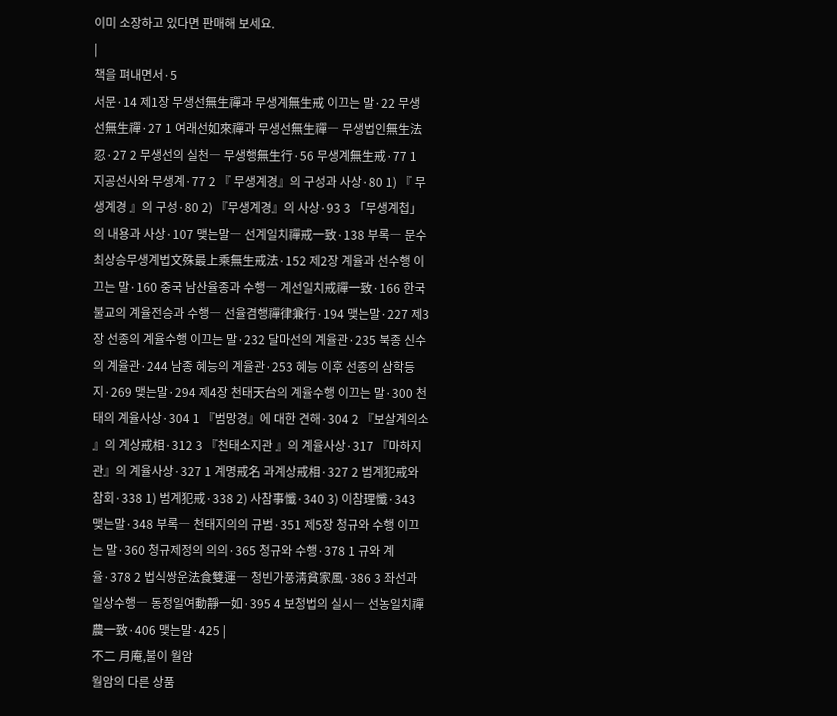이미 소장하고 있다면 판매해 보세요.
|
책을 펴내면서·5
서문·14 제1장 무생선無生禪과 무생계無生戒 이끄는 말·22 무생선無生禪·27 1 여래선如來禪과 무생선無生禪― 무생법인無生法忍·27 2 무생선의 실천― 무생행無生行·56 무생계無生戒·77 1 지공선사와 무생계·77 2 『 무생계경』의 구성과 사상·80 1) 『 무생계경 』의 구성·80 2) 『무생계경』의 사상·93 3 「무생계첩」 의 내용과 사상·107 맺는말― 선계일치禪戒一致·138 부록― 문수최상승무생계법文殊最上乘無生戒法·152 제2장 계율과 선수행 이끄는 말·160 중국 남산율종과 수행― 계선일치戒禪一致·166 한국불교의 계율전승과 수행― 선율겸행禪律兼行·194 맺는말·227 제3장 선종의 계율수행 이끄는 말·232 달마선의 계율관·235 북종 신수의 계율관·244 남종 혜능의 계율관·253 혜능 이후 선종의 삼학등지·269 맺는말·294 제4장 천태天台의 계율수행 이끄는 말·300 천태의 계율사상·304 1 『범망경』에 대한 견해·304 2 『보살계의소 』의 계상戒相·312 3 『천태소지관 』의 계율사상·317 『마하지관』의 계율사상·327 1 계명戒名 과계상戒相·327 2 범계犯戒와 참회·338 1) 범계犯戒·338 2) 사참事懺·340 3) 이참理懺·343 맺는말·348 부록― 천태지의의 규범·351 제5장 청규와 수행 이끄는 말·360 청규제정의 의의·365 청규와 수행·378 1 규와 계율·378 2 법식쌍운法食雙運― 청빈가풍淸貧家風·386 3 좌선과 일상수행― 동정일여動靜一如·395 4 보청법의 실시― 선농일치禪農一致·406 맺는말·425 |
不二 月庵,불이 월암
월암의 다른 상품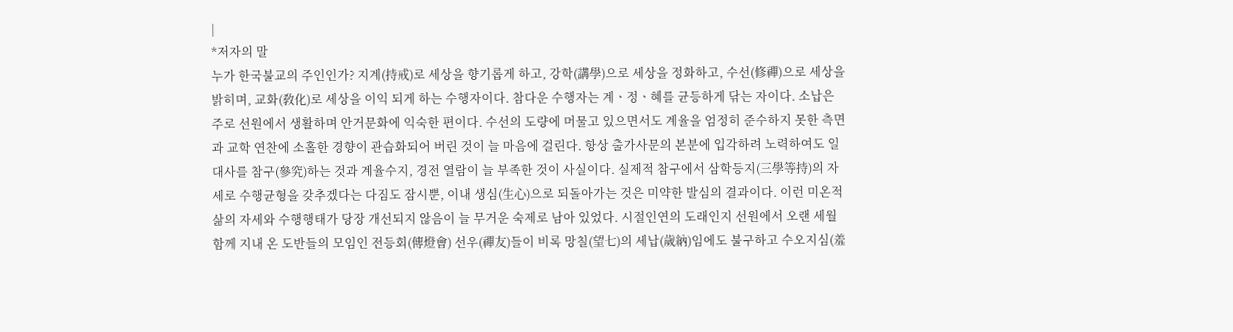|
*저자의 말
누가 한국불교의 주인인가? 지계(持戒)로 세상을 향기롭게 하고, 강학(講學)으로 세상을 정화하고, 수선(修禪)으로 세상을 밝히며, 교화(敎化)로 세상을 이익 되게 하는 수행자이다. 참다운 수행자는 계ㆍ정ㆍ혜를 균등하게 닦는 자이다. 소납은 주로 선원에서 생활하며 안거문화에 익숙한 편이다. 수선의 도량에 머물고 있으면서도 계율을 엄정히 준수하지 못한 측면과 교학 연찬에 소홀한 경향이 관습화되어 버린 것이 늘 마음에 걸린다. 항상 출가사문의 본분에 입각하려 노력하여도 일대사를 참구(參究)하는 것과 계율수지, 경전 열람이 늘 부족한 것이 사실이다. 실제적 참구에서 삼학등지(三學等持)의 자세로 수행균형을 갖추겠다는 다짐도 잠시뿐, 이내 생심(生心)으로 되돌아가는 것은 미약한 발심의 결과이다. 이런 미온적 삶의 자세와 수행행태가 당장 개선되지 않음이 늘 무거운 숙제로 남아 있었다. 시절인연의 도래인지 선원에서 오랜 세월 함께 지내 온 도반들의 모임인 전등회(傳燈會) 선우(禪友)들이 비록 망칠(望七)의 세납(歲納)임에도 불구하고 수오지심(羞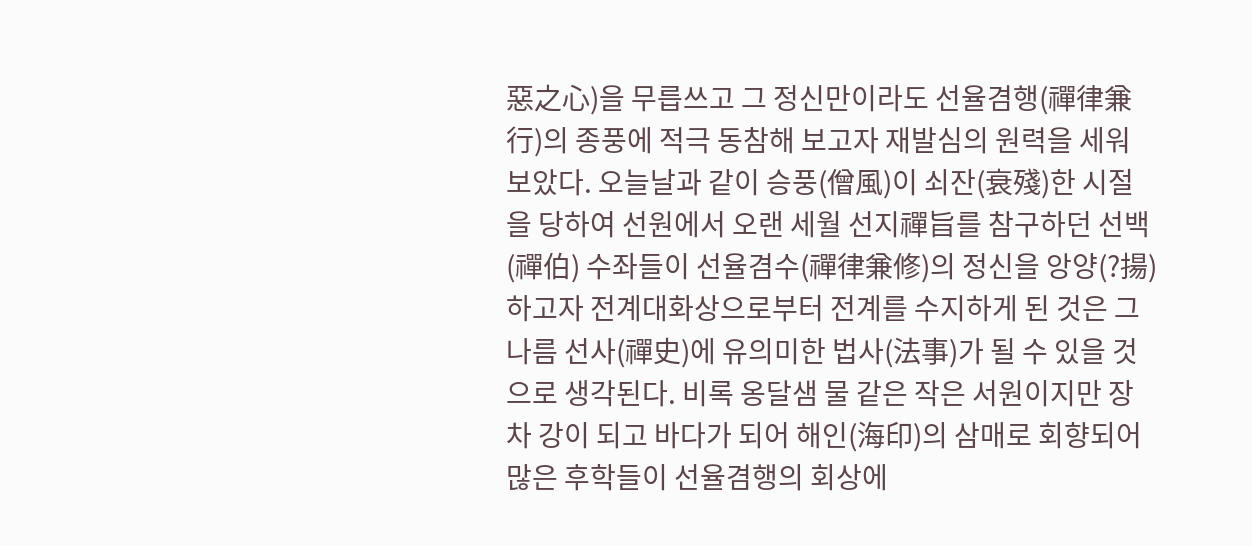惡之心)을 무릅쓰고 그 정신만이라도 선율겸행(禪律兼行)의 종풍에 적극 동참해 보고자 재발심의 원력을 세워 보았다. 오늘날과 같이 승풍(僧風)이 쇠잔(衰殘)한 시절을 당하여 선원에서 오랜 세월 선지禪旨를 참구하던 선백(禪伯) 수좌들이 선율겸수(禪律兼修)의 정신을 앙양(?揚)하고자 전계대화상으로부터 전계를 수지하게 된 것은 그 나름 선사(禪史)에 유의미한 법사(法事)가 될 수 있을 것으로 생각된다. 비록 옹달샘 물 같은 작은 서원이지만 장차 강이 되고 바다가 되어 해인(海印)의 삼매로 회향되어 많은 후학들이 선율겸행의 회상에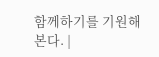함께하기를 기원해 본다. |